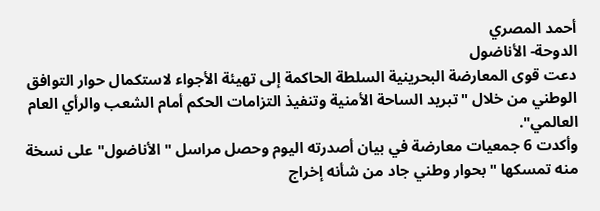أحمد المصري
الدوحة- الأناضول
دعت قوى المعارضة البحرينية السلطة الحاكمة إلى تهيئة الأجواء لاستكمال حوار التوافق الوطني من خلال "تبريد الساحة الأمنية وتنفيذ التزامات الحكم أمام الشعب والرأي العام العالمي".
وأكدت 6 جمعيات معارضة في بيان أصدرته اليوم وحصل مراسل "الأناضول" على نسخة منه تمسكها "بحوار وطني جاد من شأنه إخراج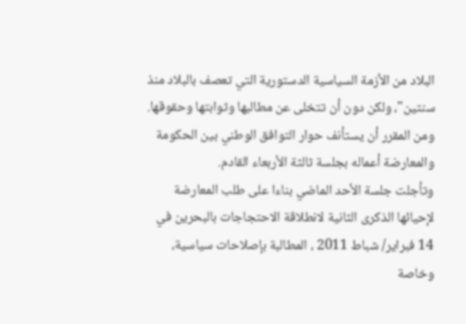البلاد من الأزمة السياسية الدستورية التي تعصف بالبلاد منذ سنتين"، ولكن دون أن تتخلى عن مطالبها وثوابتها وحقوقها.
ومن المقرر أن يستأنف حوار التوافق الوطني بين الحكومة والمعارضة أعماله بجلسة ثالثة الأربعاء القادم.
وتأجلت جلسة الأحد الماضي بناءا على طلب المعارضة لإحيائها الذكرى الثانية لانطلاقة الاحتجاجات بالبحرين في 14 فبراير/ شباط 2011 ، المطالبة بإصلاحات سياسية، وخاصة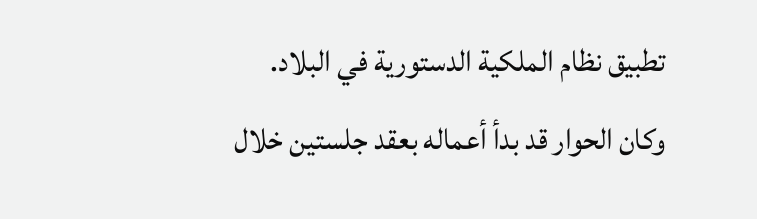تطبيق نظام الملكية الدستورية في البلاد.
وكان الحوار قد بدأ أعماله بعقد جلستين خلال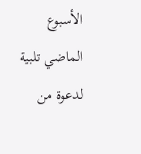الأسبوع الماضي تلبية لدعوة من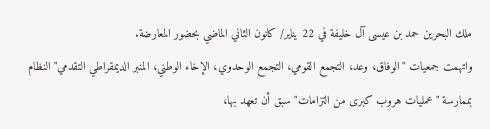ملك البحرين حمد بن عيسى آل خليفة في 22 يناير/ كانون الثاني الماضي بحضور المعارضة.
واتهمت جمعيات "الوفاق، وعد، التجمع القومي، التجمع الوحدوي، الإخاء الوطني، المنبر الديمقراطي التقدمي" النظام بممارسة "عمليات هروب كبرى من التزامات" سبق أن تعهد بها،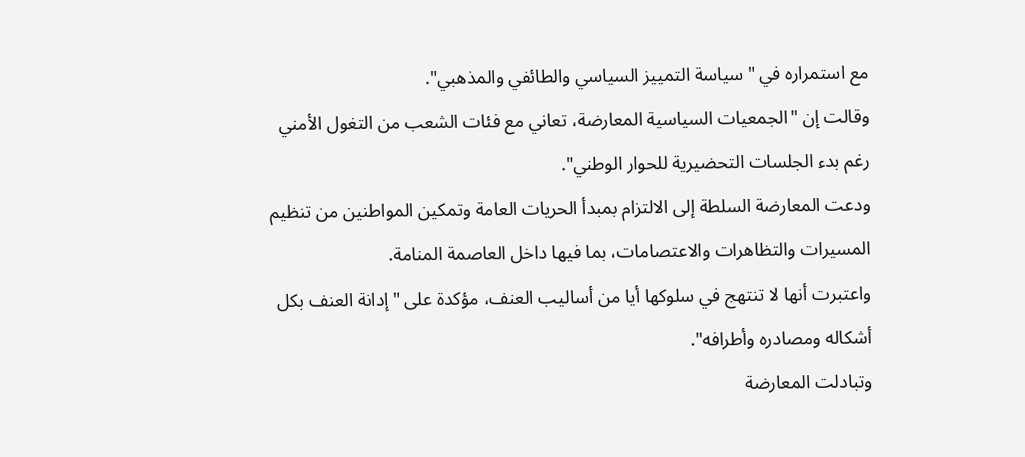مع استمراره في "سياسة التمييز السياسي والطائفي والمذهبي".
وقالت إن "الجمعيات السياسية المعارضة، تعاني مع فئات الشعب من التغول الأمني رغم بدء الجلسات التحضيرية للحوار الوطني".
ودعت المعارضة السلطة إلى الالتزام بمبدأ الحريات العامة وتمكين المواطنين من تنظيم المسيرات والتظاهرات والاعتصامات، بما فيها داخل العاصمة المنامة.
واعتبرت أنها لا تنتهج في سلوكها أيا من أساليب العنف، مؤكدة على "إدانة العنف بكل أشكاله ومصادره وأطرافه".
وتبادلت المعارضة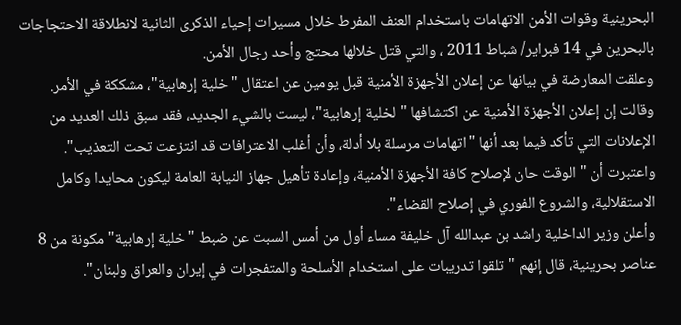البحرينية وقوات الأمن الاتهامات باستخدام العنف المفرط خلال مسيرات إحياء الذكرى الثانية لانطلاقة الاحتجاجات بالبحرين في 14 فبراير/ شباط 2011 ، والتي قتل خلالها محتج وأحد رجال الأمن.
وعلقت المعارضة في بيانها عن إعلان الأجهزة الأمنية قبل يومين عن اعتقال "خلية إرهابية"، مشككة في الأمر.
وقالت إن إعلان الأجهزة الأمنية عن اكتشافها "لخلية إرهابية"، ليست بالشيء الجديد، فقد سبق ذلك العديد من الإعلانات التي تأكد فيما بعد أنها "اتهامات مرسلة بلا أدلة، وأن أغلب الاعترافات قد انتزعت تحت التعذيب".
واعتبرت أن " الوقت حان لإصلاح كافة الأجهزة الأمنية، وإعادة تأهيل جهاز النيابة العامة ليكون محايدا وكامل الاستقلالية، والشروع الفوري في إصلاح القضاء".
وأعلن وزير الداخلية راشد بن عبدالله آل خليفة مساء أول من أمس السبت عن ضبط "خلية إرهابية" مكونة من 8 عناصر بحرينية، قال إنهم "تلقوا تدريبات على استخدام الأسلحة والمتفجرات في إيران والعراق ولبنان".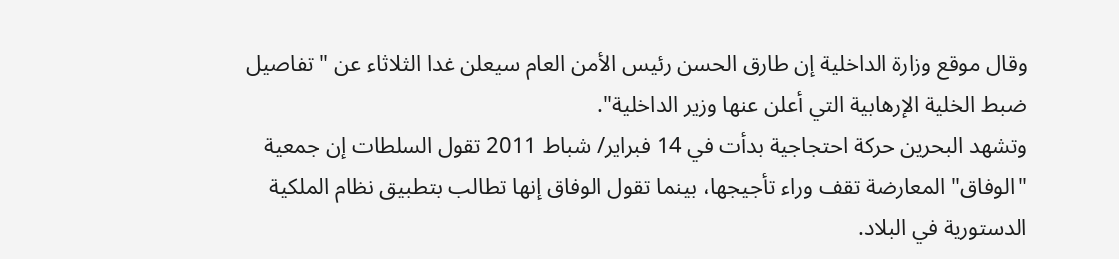وقال موقع وزارة الداخلية إن طارق الحسن رئيس الأمن العام سيعلن غدا الثلاثاء عن "تفاصيل ضبط الخلية الإرهابية التي أعلن عنها وزير الداخلية".
وتشهد البحرين حركة احتجاجية بدأت في 14 فبراير/ شباط 2011 تقول السلطات إن جمعية "الوفاق" المعارضة تقف وراء تأجيجها، بينما تقول الوفاق إنها تطالب بتطبيق نظام الملكية الدستورية في البلاد.